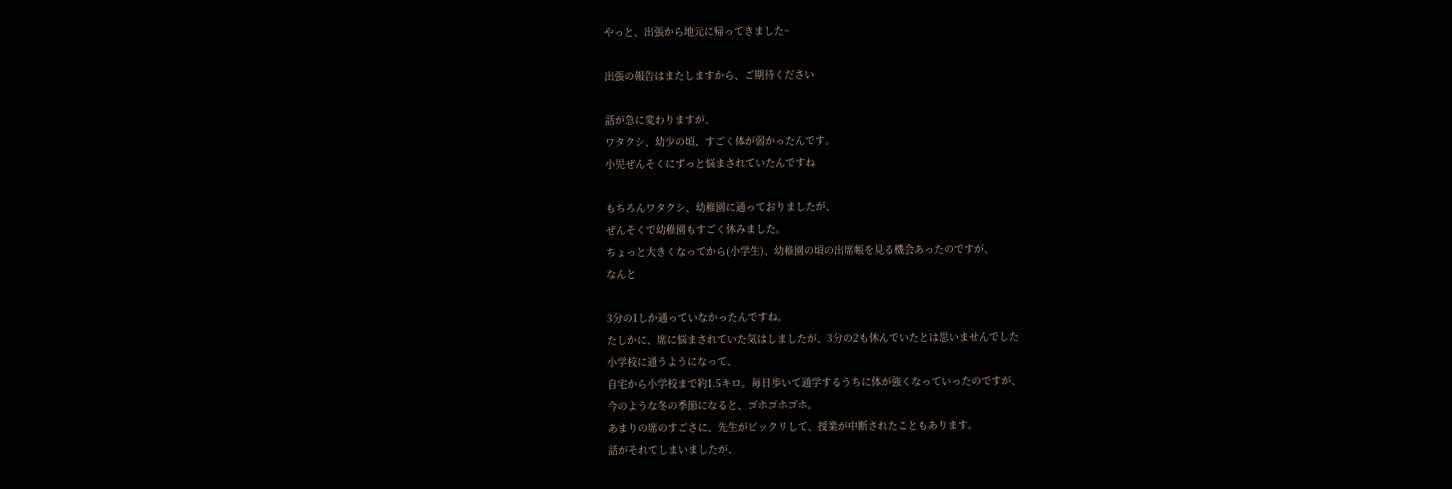やっと、出張から地元に帰ってきました~

出張の報告はまたしますから、ご期待ください

話が急に変わりますが、
ワタクシ、幼少の頃、すごく体が弱かったんです。
小児ぜんそくにずっと悩まされていたんですね

もちろんワタクシ、幼稚園に通っておりましたが、
ぜんそくで幼稚園もすごく休みました。
ちょっと大きくなってから(小学生)、幼稚園の頃の出席帳を見る機会あったのですが、
なんと

3分の1しか通っていなかったんですね。
たしかに、席に悩まされていた気はしましたが、3分の2も休んでいたとは思いませんでした
小学校に通うようになって、
自宅から小学校まで約1.5キロ。毎日歩いて通学するうちに体が強くなっていったのですが、
今のような冬の季節になると、ゴホゴホゴホ。
あまりの席のすごさに、先生がビックリして、授業が中断されたこともあります。
話がそれてしまいましたが、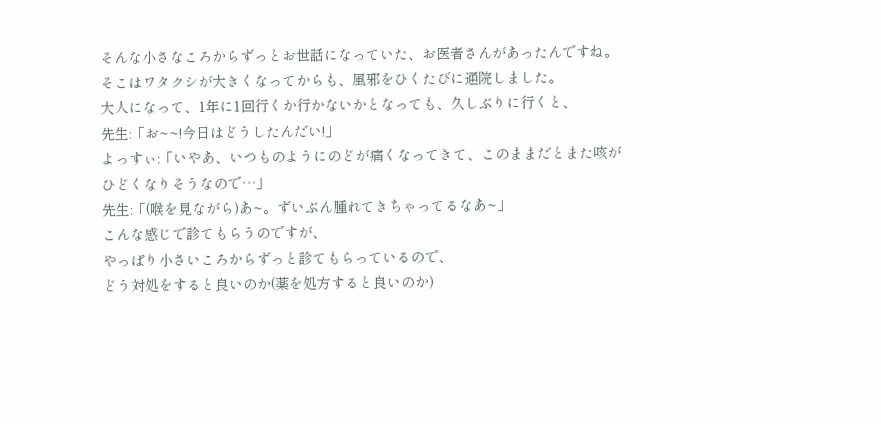そんな小さなころからずっとお世話になっていた、お医者さんがあったんですね。
そこはワタクシが大きくなってからも、風邪をひくたびに通院しました。
大人になって、1年に1回行くか行かないかとなっても、久しぶりに行くと、
先生:「お~~!今日はどうしたんだい!」
よっすぃ:「いやあ、いつものようにのどが痛くなってきて、このままだとまた咳がひどくなりそうなので…」
先生:「(喉を見ながら)あ~。ずいぶん腫れてきちゃってるなあ~」
こんな感じで診てもらうのですが、
やっぱり小さいころからずっと診てもらっているので、
どう対処をすると良いのか(薬を処方すると良いのか)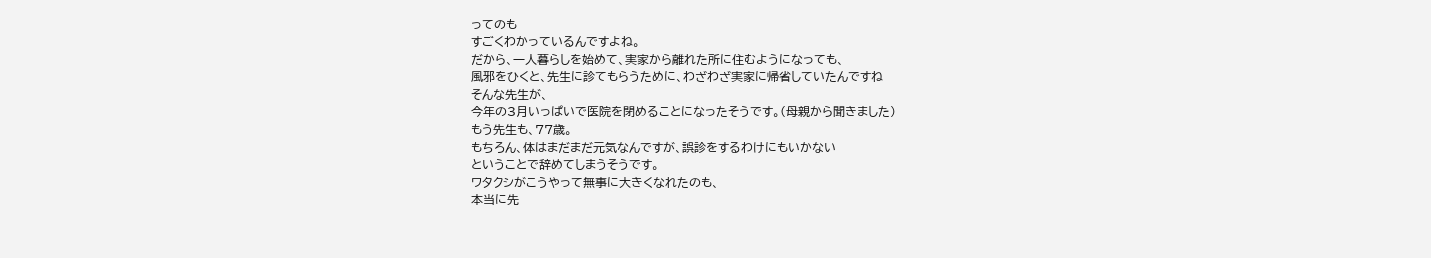ってのも
すごくわかっているんですよね。
だから、一人暮らしを始めて、実家から離れた所に住むようになっても、
風邪をひくと、先生に診てもらうために、わざわざ実家に帰省していたんですね
そんな先生が、
今年の3月いっぱいで医院を閉めることになったそうです。(母親から聞きました)
もう先生も、77歳。
もちろん、体はまだまだ元気なんですが、誤診をするわけにもいかない
ということで辞めてしまうそうです。
ワタクシがこうやって無事に大きくなれたのも、
本当に先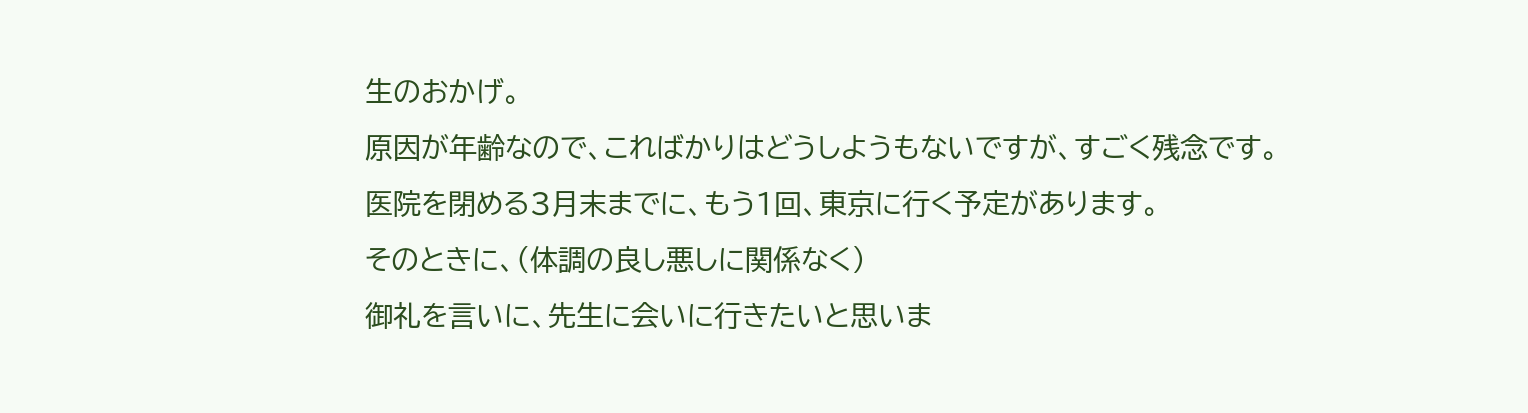生のおかげ。
原因が年齢なので、こればかりはどうしようもないですが、すごく残念です。
医院を閉める3月末までに、もう1回、東京に行く予定があります。
そのときに、(体調の良し悪しに関係なく)
御礼を言いに、先生に会いに行きたいと思いま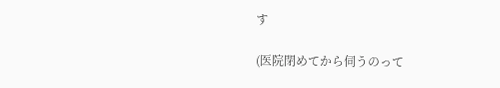す

(医院閉めてから伺うのって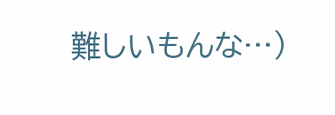難しいもんな…)